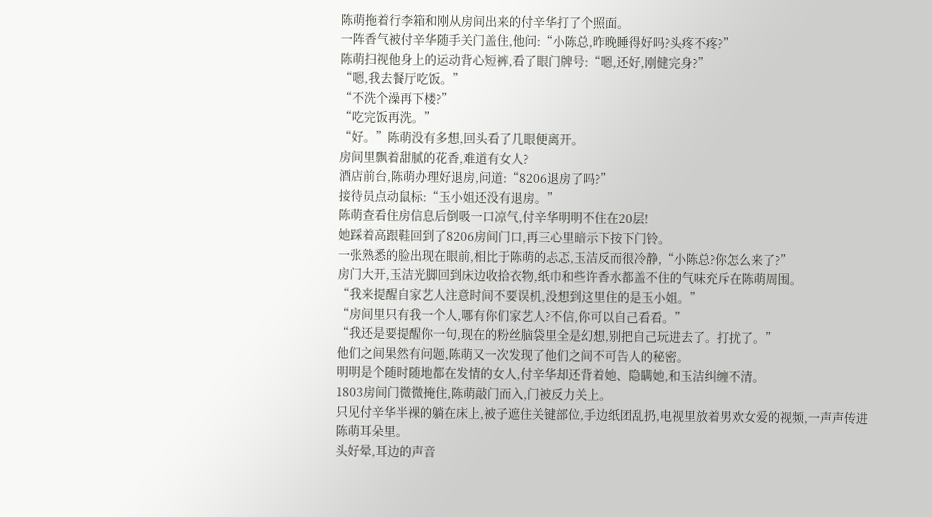陈萌拖着行李箱和刚从房间出来的付辛华打了个照面。
一阵香气被付辛华随手关门盖住,他问:“小陈总,昨晚睡得好吗?头疼不疼?”
陈萌扫视他身上的运动背心短裤,看了眼门牌号:“嗯,还好,刚健完身?”
“嗯,我去餐厅吃饭。”
“不洗个澡再下楼?”
“吃完饭再洗。”
“好。”陈萌没有多想,回头看了几眼便离开。
房间里飘着甜腻的花香,难道有女人?
酒店前台,陈萌办理好退房,问道:“8206退房了吗?”
接待员点动鼠标:“玉小姐还没有退房。”
陈萌查看住房信息后倒吸一口凉气,付辛华明明不住在20层!
她踩着高跟鞋回到了8206房间门口,再三心里暗示下按下门铃。
一张熟悉的脸出现在眼前,相比于陈萌的忐忑,玉洁反而很冷静,“小陈总?你怎么来了?”
房门大开,玉洁光脚回到床边收拾衣物,纸巾和些许香水都盖不住的气味充斥在陈萌周围。
“我来提醒自家艺人注意时间不要误机,没想到这里住的是玉小姐。”
“房间里只有我一个人,哪有你们家艺人?不信,你可以自己看看。”
“我还是要提醒你一句,现在的粉丝脑袋里全是幻想,别把自己玩进去了。打扰了。”
他们之间果然有问题,陈萌又一次发现了他们之间不可告人的秘密。
明明是个随时随地都在发情的女人,付辛华却还背着她、隐瞒她,和玉洁纠缠不清。
1803房间门微微掩住,陈萌敲门而入,门被反力关上。
只见付辛华半裸的躺在床上,被子遮住关键部位,手边纸团乱扔,电视里放着男欢女爱的视频,一声声传进陈萌耳朵里。
头好晕,耳边的声音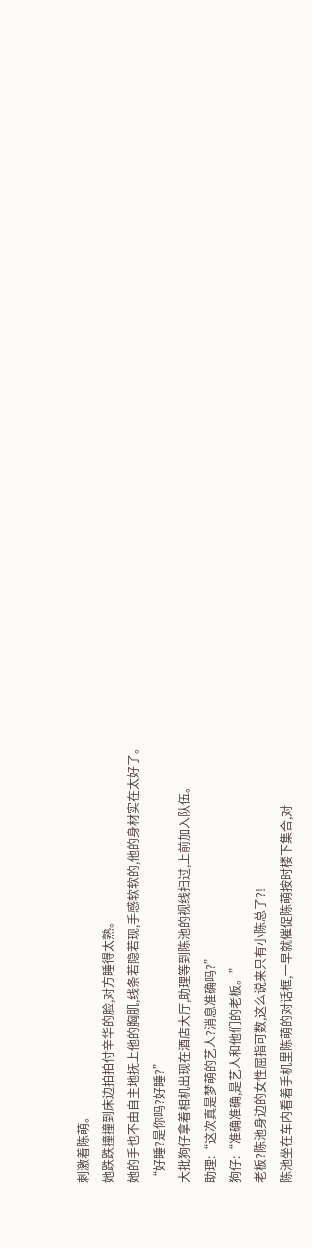刺激着陈萌。
她跌跌撞撞到床边拍拍付辛华的脸,对方睡得太熟。
她的手也不由自主地抚上他的胸肌,线条若隐若现,手感软软的,他的身材实在太好了。
“好睡?是你吗?好睡?”
大批狗仔拿着相机出现在酒店大厅,助理等到陈池的视线扫过,上前加入队伍。
助理:“这次真是梦萌的艺人?消息准确吗?”
狗仔:“准确准确,是艺人和他们的老板。”
老板?陈池身边的女性屈指可数,这么说来只有小陈总了?!
陈池坐在车内看着手机里陈萌的对话框,一早就催促陈萌按时楼下集合,对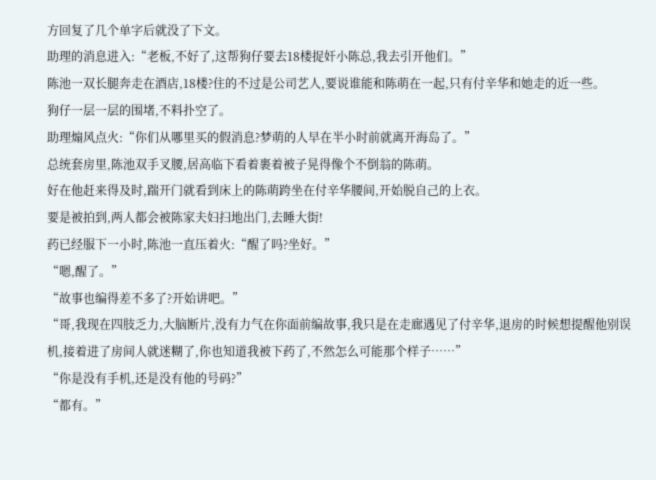方回复了几个单字后就没了下文。
助理的消息进入:“老板,不好了,这帮狗仔要去18楼捉奸小陈总,我去引开他们。”
陈池一双长腿奔走在酒店,18楼?住的不过是公司艺人,要说谁能和陈萌在一起,只有付辛华和她走的近一些。
狗仔一层一层的围堵,不料扑空了。
助理煽风点火:“你们从哪里买的假消息?梦萌的人早在半小时前就离开海岛了。”
总统套房里,陈池双手叉腰,居高临下看着裹着被子晃得像个不倒翁的陈萌。
好在他赶来得及时,踹开门就看到床上的陈萌跨坐在付辛华腰间,开始脱自己的上衣。
要是被拍到,两人都会被陈家夫妇扫地出门,去睡大街!
药已经服下一小时,陈池一直压着火:“醒了吗?坐好。”
“嗯,醒了。”
“故事也编得差不多了?开始讲吧。”
“哥,我现在四肢乏力,大脑断片,没有力气在你面前编故事,我只是在走廊遇见了付辛华,退房的时候想提醒他别误机,接着进了房间人就迷糊了,你也知道我被下药了,不然怎么可能那个样子……”
“你是没有手机,还是没有他的号码?”
“都有。”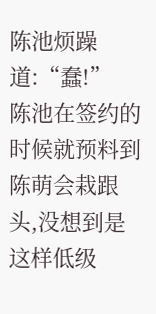陈池烦躁道:“蠢!”
陈池在签约的时候就预料到陈萌会栽跟头,没想到是这样低级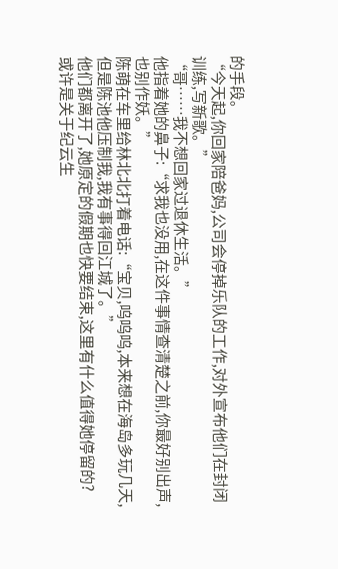的手段。
“今天起,你回家陪爸妈,公司会停掉乐队的工作,对外宣布他们在封闭训练,写新歌。”
“哥……我不想回家过退休生活。”
他指着她的鼻子:“求我也没用,在这件事情查清楚之前,你最好别出声,也别作妖。”
陈萌在车里给林北北打着电话:“宝贝,呜呜呜,本来想在海岛多玩几天,但是陈池他压制我,我有事得回江城了。”
他们都离开了,她原定的假期也快要结束,这里有什么值得她停留的?
或许是关于纪云生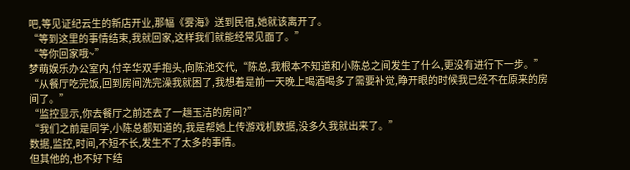吧,等见证纪云生的新店开业,那幅《雾海》送到民宿,她就该离开了。
“等到这里的事情结束,我就回家,这样我们就能经常见面了。”
“等你回家哦~”
梦萌娱乐办公室内,付辛华双手抱头,向陈池交代,“陈总,我根本不知道和小陈总之间发生了什么,更没有进行下一步。”
“从餐厅吃完饭,回到房间洗完澡我就困了,我想着是前一天晚上喝酒喝多了需要补觉,睁开眼的时候我已经不在原来的房间了。”
“监控显示,你去餐厅之前还去了一趟玉洁的房间?”
“我们之前是同学,小陈总都知道的,我是帮她上传游戏机数据,没多久我就出来了。”
数据,监控,时间,不短不长,发生不了太多的事情。
但其他的,也不好下结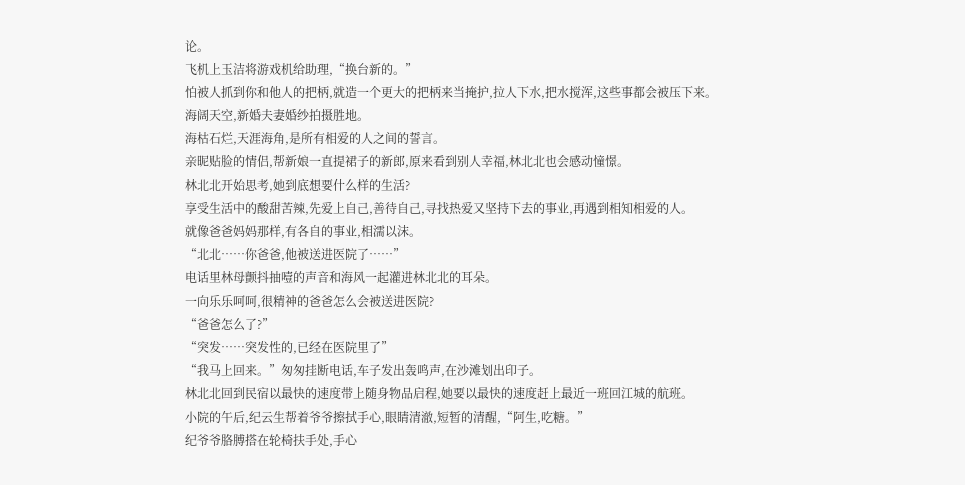论。
飞机上玉洁将游戏机给助理,“换台新的。”
怕被人抓到你和他人的把柄,就造一个更大的把柄来当掩护,拉人下水,把水搅浑,这些事都会被压下来。
海阔天空,新婚夫妻婚纱拍摄胜地。
海枯石烂,天涯海角,是所有相爱的人之间的誓言。
亲昵贴脸的情侣,帮新娘一直提裙子的新郎,原来看到别人幸福,林北北也会感动憧憬。
林北北开始思考,她到底想要什么样的生活?
享受生活中的酸甜苦辣,先爱上自己,善待自己,寻找热爱又坚持下去的事业,再遇到相知相爱的人。
就像爸爸妈妈那样,有各自的事业,相濡以沫。
“北北……你爸爸,他被送进医院了……”
电话里林母颤抖抽噎的声音和海风一起灌进林北北的耳朵。
一向乐乐呵呵,很精神的爸爸怎么会被送进医院?
“爸爸怎么了?”
“突发……突发性的,已经在医院里了”
“我马上回来。”匆匆挂断电话,车子发出轰鸣声,在沙滩划出印子。
林北北回到民宿以最快的速度带上随身物品启程,她要以最快的速度赶上最近一班回江城的航班。
小院的午后,纪云生帮着爷爷擦拭手心,眼睛清澈,短暂的清醒,“阿生,吃糖。”
纪爷爷胳膊搭在轮椅扶手处,手心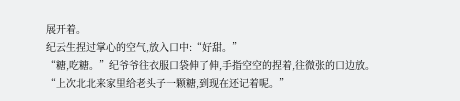展开着。
纪云生捏过掌心的空气,放入口中:“好甜。”
“糖,吃糖。”纪爷爷往衣服口袋伸了伸,手指空空的捏着,往微张的口边放。
“上次北北来家里给老头子一颗糖,到现在还记着呢。”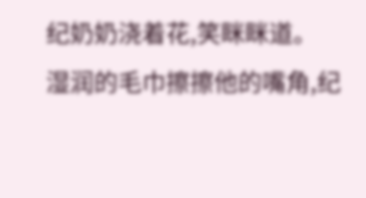纪奶奶浇着花,笑眯眯道。
湿润的毛巾擦擦他的嘴角,纪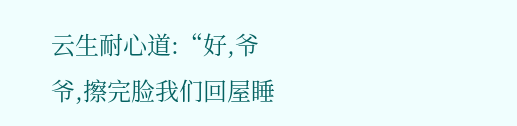云生耐心道:“好,爷爷,擦完脸我们回屋睡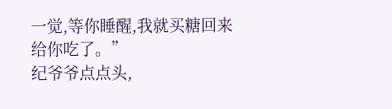一觉,等你睡醒,我就买糖回来给你吃了。”
纪爷爷点点头,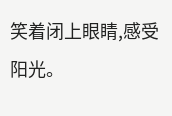笑着闭上眼睛,感受阳光。